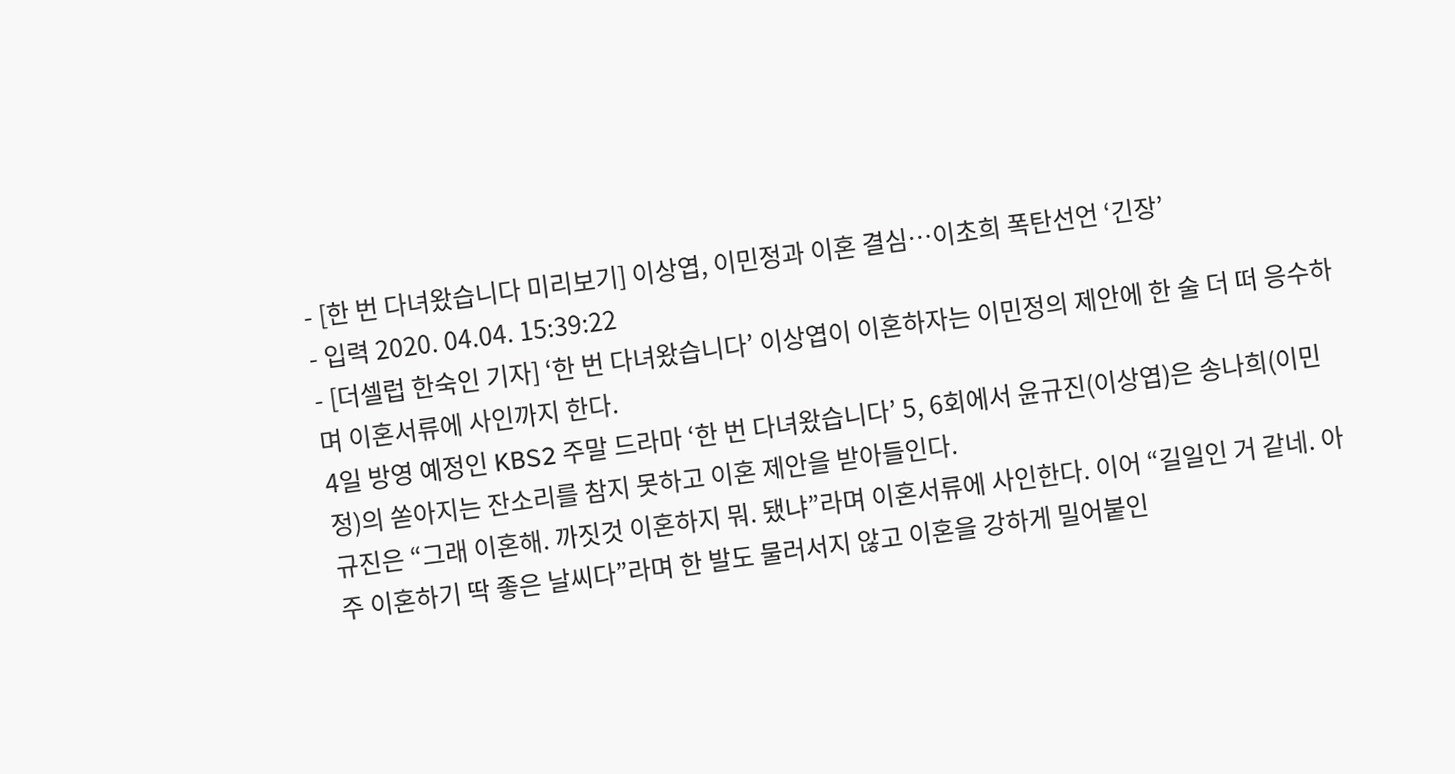- [한 번 다녀왔습니다 미리보기] 이상엽, 이민정과 이혼 결심…이초희 폭탄선언 ‘긴장’
- 입력 2020. 04.04. 15:39:22
- [더셀럽 한숙인 기자] ‘한 번 다녀왔습니다’ 이상엽이 이혼하자는 이민정의 제안에 한 술 더 떠 응수하며 이혼서류에 사인까지 한다.
4일 방영 예정인 KBS2 주말 드라마 ‘한 번 다녀왔습니다’ 5, 6회에서 윤규진(이상엽)은 송나희(이민정)의 쏟아지는 잔소리를 참지 못하고 이혼 제안을 받아들인다.
규진은 “그래 이혼해. 까짓것 이혼하지 뭐. 됐냐”라며 이혼서류에 사인한다. 이어 “길일인 거 같네. 아주 이혼하기 딱 좋은 날씨다”라며 한 발도 물러서지 않고 이혼을 강하게 밀어붙인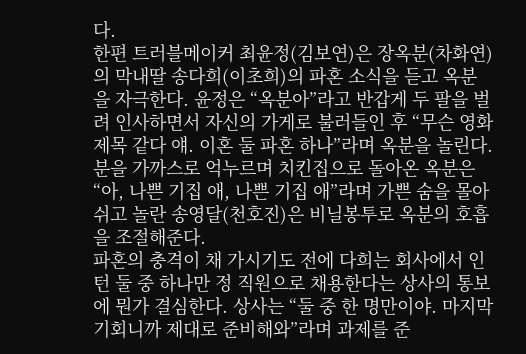다.
한편 트러블메이커 최윤정(김보연)은 장옥분(차화연)의 막내딸 송다희(이초희)의 파혼 소식을 듣고 옥분을 자극한다. 윤정은 “옥분아”라고 반갑게 두 팔을 벌려 인사하면서 자신의 가게로 불러들인 후 “무슨 영화 제목 같다 얘. 이혼 둘 파혼 하나”라며 옥분을 놀린다.
분을 가까스로 억누르며 치킨집으로 돌아온 옥분은 “아, 나쁜 기집 애, 나쁜 기집 애”라며 가쁜 숨을 몰아쉬고 놀란 송영달(천호진)은 비닐봉투로 옥분의 호흡을 조절해준다.
파혼의 충격이 채 가시기도 전에 다희는 회사에서 인턴 둘 중 하나만 정 직원으로 채용한다는 상사의 통보에 뭔가 결심한다. 상사는 “둘 중 한 명만이야. 마지막 기회니까 제대로 준비해와”라며 과제를 준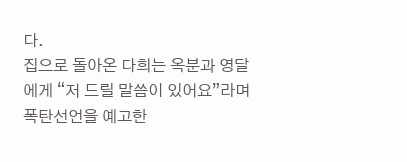다.
집으로 돌아온 다희는 옥분과 영달에게 “저 드릴 말씀이 있어요”라며 폭탄선언을 예고한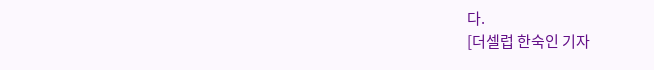다.
[더셀럽 한숙인 기자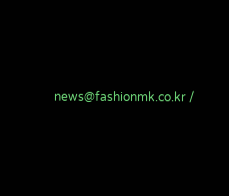news@fashionmk.co.kr /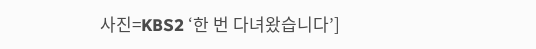사진=KBS2 ‘한 번 다녀왔습니다’]